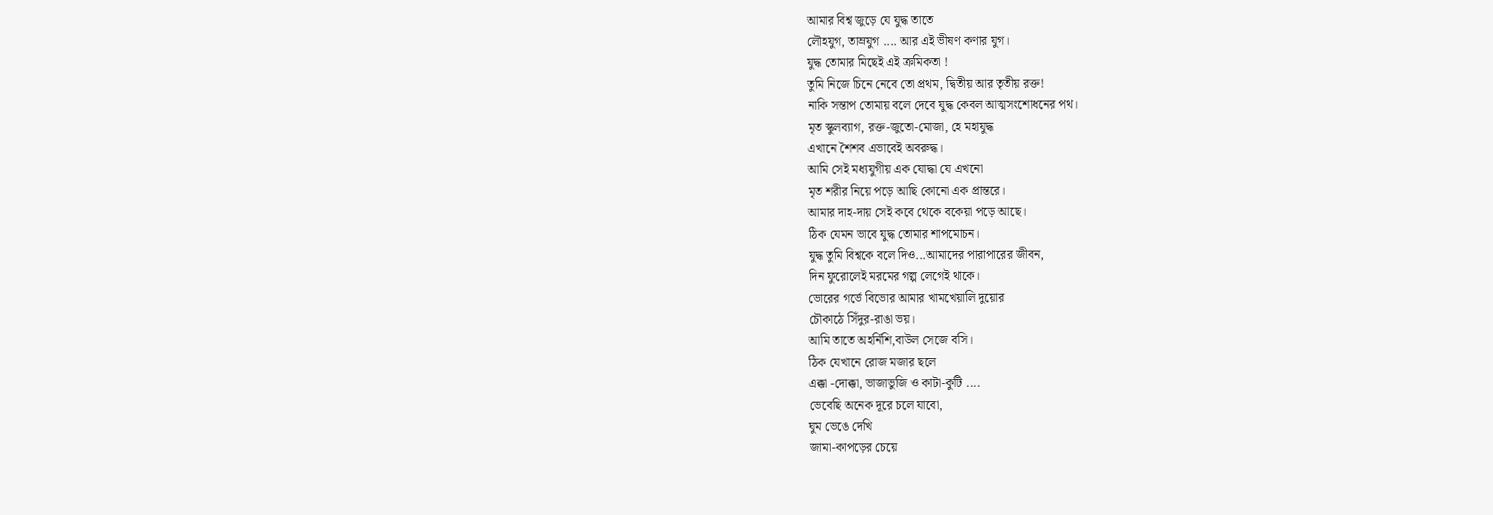আমার বিশ্ব জুড়ে যে যুদ্ধ তাতে
লৌহযুগ, তাম্রযুগ .... আর এই ভীষণ কণার যুগ।
যুদ্ধ তোমার মিছেই এই ক্রমিকতা !
তুমি নিজে চিনে নেবে তো প্রথম, দ্বিতীয় আর তৃতীয় রক্ত!
নাকি সন্তাপ তোমায় বলে দেবে যুদ্ধ কেবল আত্মসংশোধনের পথ।
মৃত স্কুলব্যাগ, রক্ত-জুতো-মোজা, হে মহাযুদ্ধ
এখানে শৈশব এভাবেই অবরুদ্ধ।
আমি সেই মধ্যযুগীয় এক যোদ্ধা যে এখনো
মৃত শরীর নিয়ে পড়ে আছি কোনো এক প্রান্তরে।
আমার দাহ-দায় সেই কবে থেকে বকেয়া পড়ে আছে।
ঠিক যেমন ভাবে যুদ্ধ তোমার শাপমোচন।
যুদ্ধ তুমি বিশ্বকে বলে দিও...আমাদের পারাপারের জীবন,
দিন ফুরোলেই মরমের গল্প লেগেই থাকে।
ভোরের গর্ভে বিভোর আমার খামখেয়ালি দুয়োর
চৌকাঠে সিঁদুর-রাঙা ভয়।
আমি তাতে অহর্নিশি,বাউল সেজে বসি।
ঠিক যেখানে রোজ মজার ছলে
এক্কা -দোক্কা, ভাজাভুজি ও কাটা-কুটি ....
ভেবেছি অনেক দূরে চলে যাবো,
ঘুম ভেঙে দেখি
জামা-কাপড়ের চেয়ে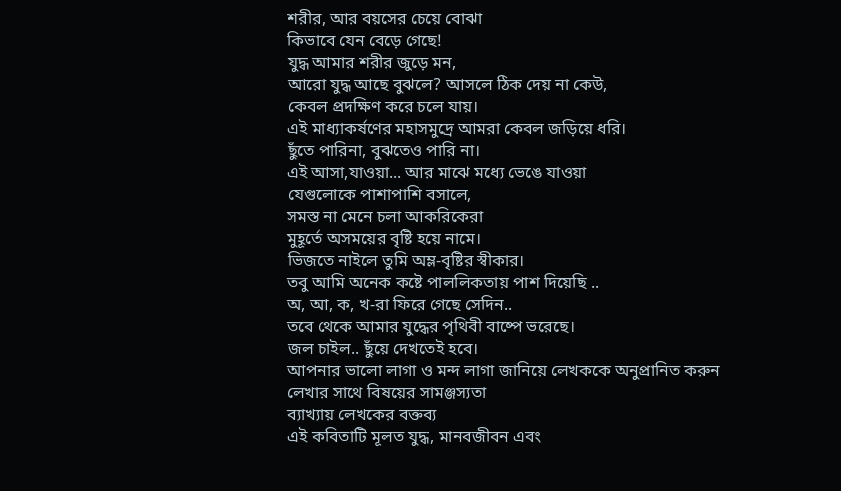শরীর, আর বয়সের চেয়ে বোঝা
কিভাবে যেন বেড়ে গেছে!
যুদ্ধ আমার শরীর জুড়ে মন,
আরো যুদ্ধ আছে বুঝলে? আসলে ঠিক দেয় না কেউ,
কেবল প্রদক্ষিণ করে চলে যায়।
এই মাধ্যাকর্ষণের মহাসমুদ্রে আমরা কেবল জড়িয়ে ধরি।
ছুঁতে পারিনা, বুঝতেও পারি না।
এই আসা,যাওয়া... আর মাঝে মধ্যে ভেঙে যাওয়া
যেগুলোকে পাশাপাশি বসালে,
সমস্ত না মেনে চলা আকরিকেরা
মুহূর্তে অসময়ের বৃষ্টি হয়ে নামে।
ভিজতে নাইলে তুমি অম্ল-বৃষ্টির স্বীকার।
তবু আমি অনেক কষ্টে পাললিকতায় পাশ দিয়েছি ..
অ, আ, ক, খ-রা ফিরে গেছে সেদিন..
তবে থেকে আমার যুদ্ধের পৃথিবী বাষ্পে ভরেছে।
জল চাইল.. ছুঁয়ে দেখতেই হবে।
আপনার ভালো লাগা ও মন্দ লাগা জানিয়ে লেখককে অনুপ্রানিত করুন
লেখার সাথে বিষয়ের সামঞ্জস্যতা
ব্যাখ্যায় লেখকের বক্তব্য
এই কবিতাটি মূলত যুদ্ধ, মানবজীবন এবং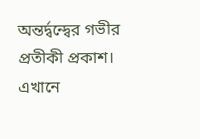অন্তর্দ্বন্দ্বের গভীর প্রতীকী প্রকাশ।
এখানে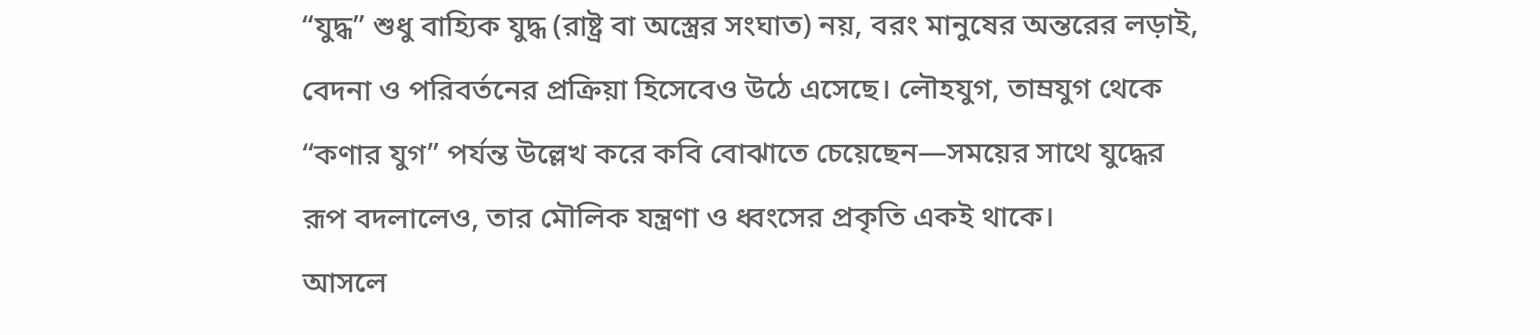“যুদ্ধ” শুধু বাহ্যিক যুদ্ধ (রাষ্ট্র বা অস্ত্রের সংঘাত) নয়, বরং মানুষের অন্তরের লড়াই, বেদনা ও পরিবর্তনের প্রক্রিয়া হিসেবেও উঠে এসেছে। লৌহযুগ, তাম্রযুগ থেকে “কণার যুগ” পর্যন্ত উল্লেখ করে কবি বোঝাতে চেয়েছেন—সময়ের সাথে যুদ্ধের রূপ বদলালেও, তার মৌলিক যন্ত্রণা ও ধ্বংসের প্রকৃতি একই থাকে।
আসলে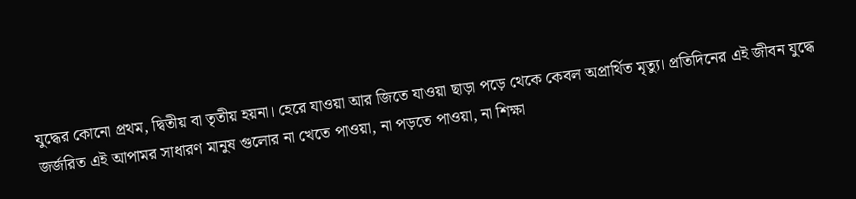যুদ্ধের কোনো প্রথম, দ্বিতীয় বা তৃতীয় হয়না। হেরে যাওয়া আর জিতে যাওয়া ছাড়া পড়ে থেকে কেবল অপ্রার্থিত মৃত্যু। প্রতিদিনের এই জীবন যুদ্ধে জর্জরিত এই আপামর সাধারণ মানুষ গুলোর না খেতে পাওয়া, না পড়তে পাওয়া, না শিক্ষা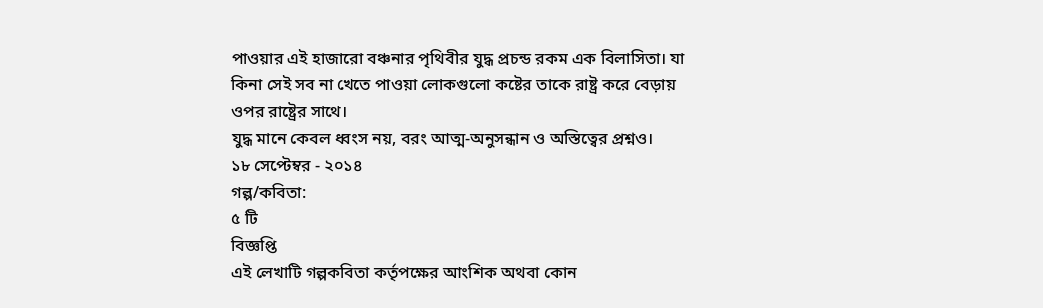পাওয়ার এই হাজারো বঞ্চনার পৃথিবীর যুদ্ধ প্রচন্ড রকম এক বিলাসিতা। যা কিনা সেই সব না খেতে পাওয়া লোকগুলো কষ্টের তাকে রাষ্ট্র করে বেড়ায় ওপর রাষ্ট্রের সাথে।
যুদ্ধ মানে কেবল ধ্বংস নয়, বরং আত্ম-অনুসন্ধান ও অস্তিত্বের প্রশ্নও।
১৮ সেপ্টেম্বর - ২০১৪
গল্প/কবিতা:
৫ টি
বিজ্ঞপ্তি
এই লেখাটি গল্পকবিতা কর্তৃপক্ষের আংশিক অথবা কোন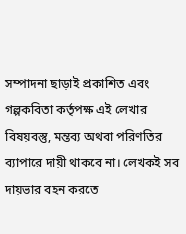সম্পাদনা ছাড়াই প্রকাশিত এবং গল্পকবিতা কর্তৃপক্ষ এই লেখার বিষয়বস্তু, মন্তব্য অথবা পরিণতির ব্যাপারে দায়ী থাকবে না। লেখকই সব দায়ভার বহন করতে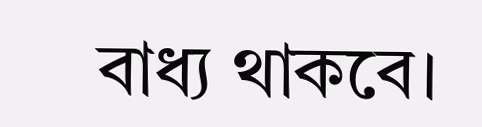বাধ্য থাকবে।